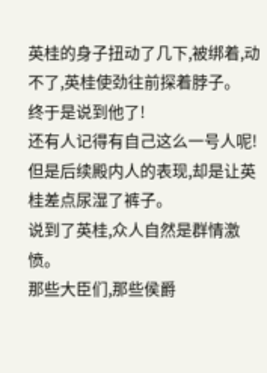英桂的身子扭动了几下,被绑着,动不了,英桂使劲往前探着脖子。
终于是说到他了!
还有人记得有自己这么一号人呢!
但是后续殿内人的表现,却是让英桂差点尿湿了裤子。
说到了英桂,众人自然是群情激愤。
那些大臣们,那些侯爵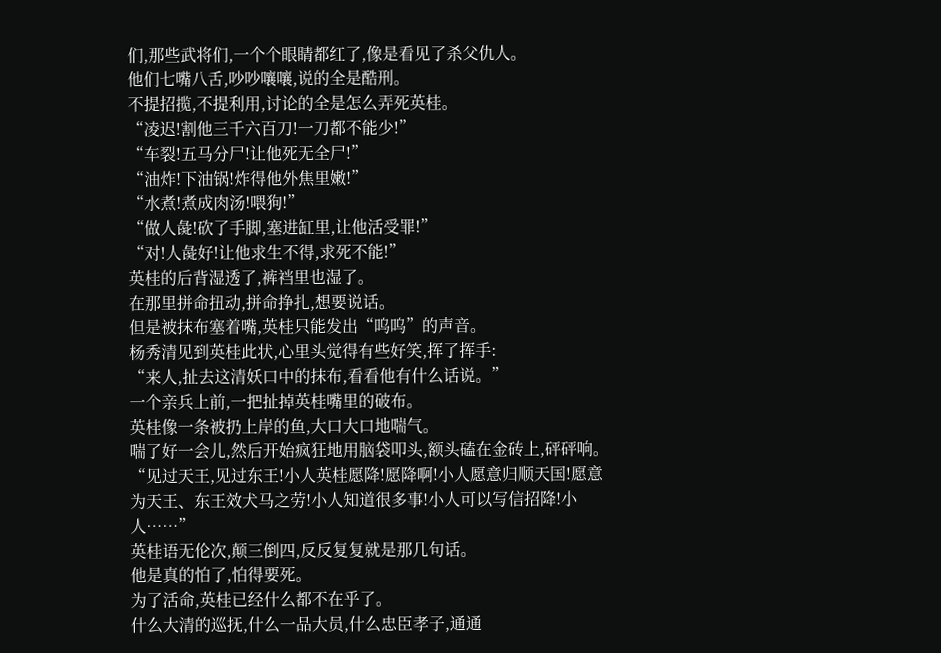们,那些武将们,一个个眼睛都红了,像是看见了杀父仇人。
他们七嘴八舌,吵吵嚷嚷,说的全是酷刑。
不提招揽,不提利用,讨论的全是怎么弄死英桂。
“凌迟!割他三千六百刀!一刀都不能少!”
“车裂!五马分尸!让他死无全尸!”
“油炸!下油锅!炸得他外焦里嫩!”
“水煮!煮成肉汤!喂狗!”
“做人彘!砍了手脚,塞进缸里,让他活受罪!”
“对!人彘好!让他求生不得,求死不能!”
英桂的后背湿透了,裤裆里也湿了。
在那里拼命扭动,拼命挣扎,想要说话。
但是被抹布塞着嘴,英桂只能发出“呜呜”的声音。
杨秀清见到英桂此状,心里头觉得有些好笑,挥了挥手:
“来人,扯去这清妖口中的抹布,看看他有什么话说。”
一个亲兵上前,一把扯掉英桂嘴里的破布。
英桂像一条被扔上岸的鱼,大口大口地喘气。
喘了好一会儿,然后开始疯狂地用脑袋叩头,额头磕在金砖上,砰砰响。
“见过天王,见过东王!小人英桂愿降!愿降啊!小人愿意归顺天国!愿意为天王、东王效犬马之劳!小人知道很多事!小人可以写信招降!小人……”
英桂语无伦次,颠三倒四,反反复复就是那几句话。
他是真的怕了,怕得要死。
为了活命,英桂已经什么都不在乎了。
什么大清的巡抚,什么一品大员,什么忠臣孝子,通通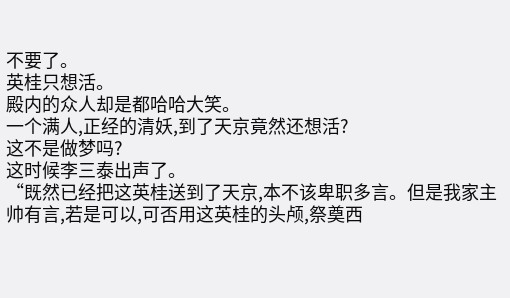不要了。
英桂只想活。
殿内的众人却是都哈哈大笑。
一个满人,正经的清妖,到了天京竟然还想活?
这不是做梦吗?
这时候李三泰出声了。
“既然已经把这英桂送到了天京,本不该卑职多言。但是我家主帅有言,若是可以,可否用这英桂的头颅,祭奠西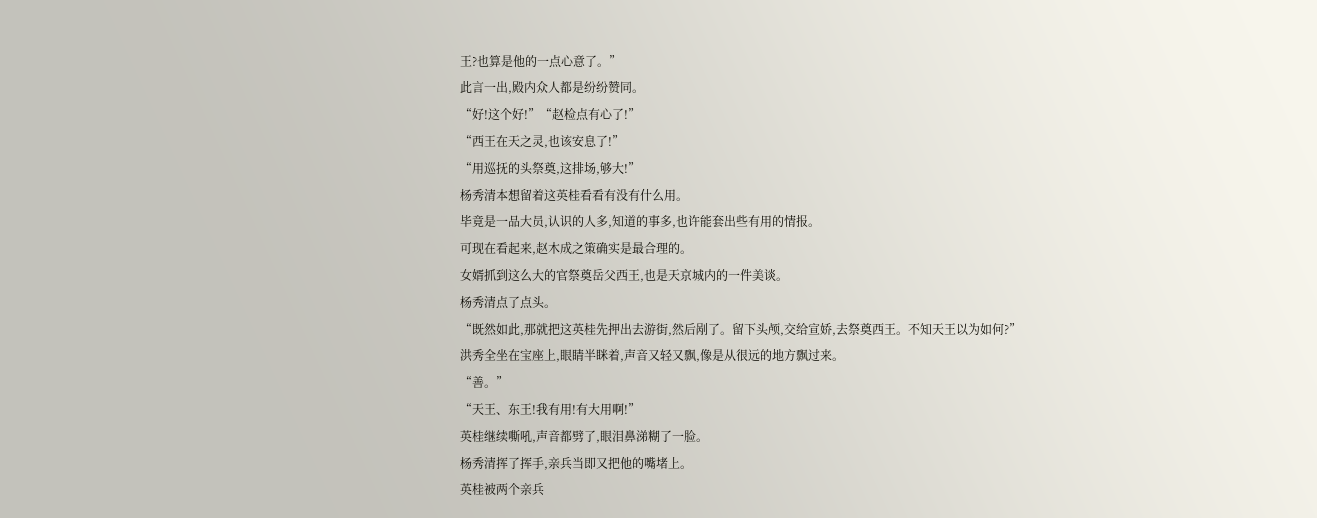王?也算是他的一点心意了。”
此言一出,殿内众人都是纷纷赞同。
“好!这个好!”“赵检点有心了!”
“西王在天之灵,也该安息了!”
“用巡抚的头祭奠,这排场,够大!”
杨秀清本想留着这英桂看看有没有什么用。
毕竟是一品大员,认识的人多,知道的事多,也许能套出些有用的情报。
可现在看起来,赵木成之策确实是最合理的。
女婿抓到这么大的官祭奠岳父西王,也是天京城内的一件美谈。
杨秀清点了点头。
“既然如此,那就把这英桂先押出去游街,然后剐了。留下头颅,交给宣娇,去祭奠西王。不知天王以为如何?”
洪秀全坐在宝座上,眼睛半眯着,声音又轻又飘,像是从很远的地方飘过来。
“善。”
“天王、东王!我有用!有大用啊!”
英桂继续嘶吼,声音都劈了,眼泪鼻涕糊了一脸。
杨秀清挥了挥手,亲兵当即又把他的嘴堵上。
英桂被两个亲兵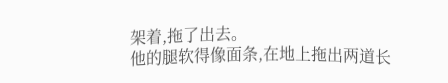架着,拖了出去。
他的腿软得像面条,在地上拖出两道长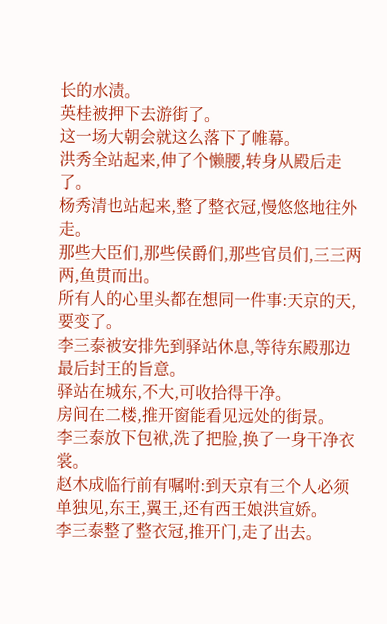长的水渍。
英桂被押下去游街了。
这一场大朝会就这么落下了帷幕。
洪秀全站起来,伸了个懒腰,转身从殿后走了。
杨秀清也站起来,整了整衣冠,慢悠悠地往外走。
那些大臣们,那些侯爵们,那些官员们,三三两两,鱼贯而出。
所有人的心里头都在想同一件事:天京的天,要变了。
李三泰被安排先到驿站休息,等待东殿那边最后封王的旨意。
驿站在城东,不大,可收拾得干净。
房间在二楼,推开窗能看见远处的街景。
李三泰放下包袱,洗了把脸,换了一身干净衣裳。
赵木成临行前有嘱咐:到天京有三个人必须单独见,东王,翼王,还有西王娘洪宣娇。
李三泰整了整衣冠,推开门,走了出去。